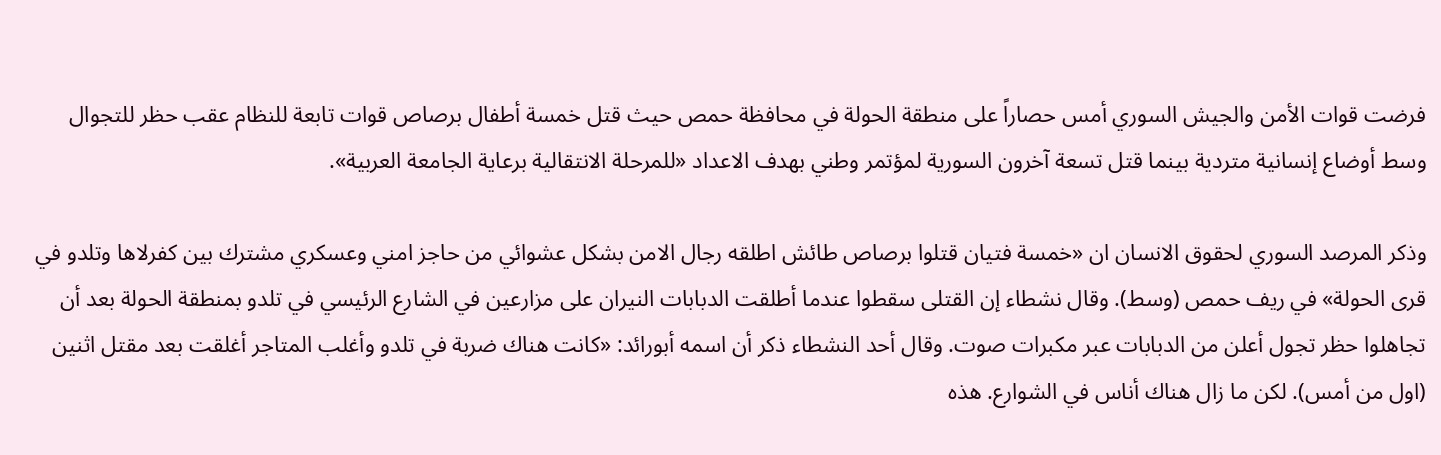فرضت قوات الأمن والجيش السوري أمس حصاراً على منطقة الحولة في محافظة حمص حيث قتل خمسة أطفال برصاص قوات تابعة للنظام عقب حظر للتجوال وسط أوضاع إنسانية متردية بينما قتل تسعة آخرون السورية لمؤتمر وطني بهدف الاعداد «للمرحلة الانتقالية برعاية الجامعة العربية».

وذكر المرصد السوري لحقوق الانسان ان «خمسة فتيان قتلوا برصاص طائش اطلقه رجال الامن بشكل عشوائي من حاجز امني وعسكري مشترك بين كفرلاها وتلدو في قرى الحولة» في ريف حمص (وسط). وقال نشطاء إن القتلى سقطوا عندما أطلقت الدبابات النيران على مزارعين في الشارع الرئيسي في تلدو بمنطقة الحولة بعد أن تجاهلوا حظر تجول أعلن من الدبابات عبر مكبرات صوت. وقال أحد النشطاء ذكر أن اسمه أبورائد: «كانت هناك ضربة في تلدو وأغلب المتاجر أغلقت بعد مقتل اثنين (اول من أمس). لكن ما زال هناك أناس في الشوارع. هذه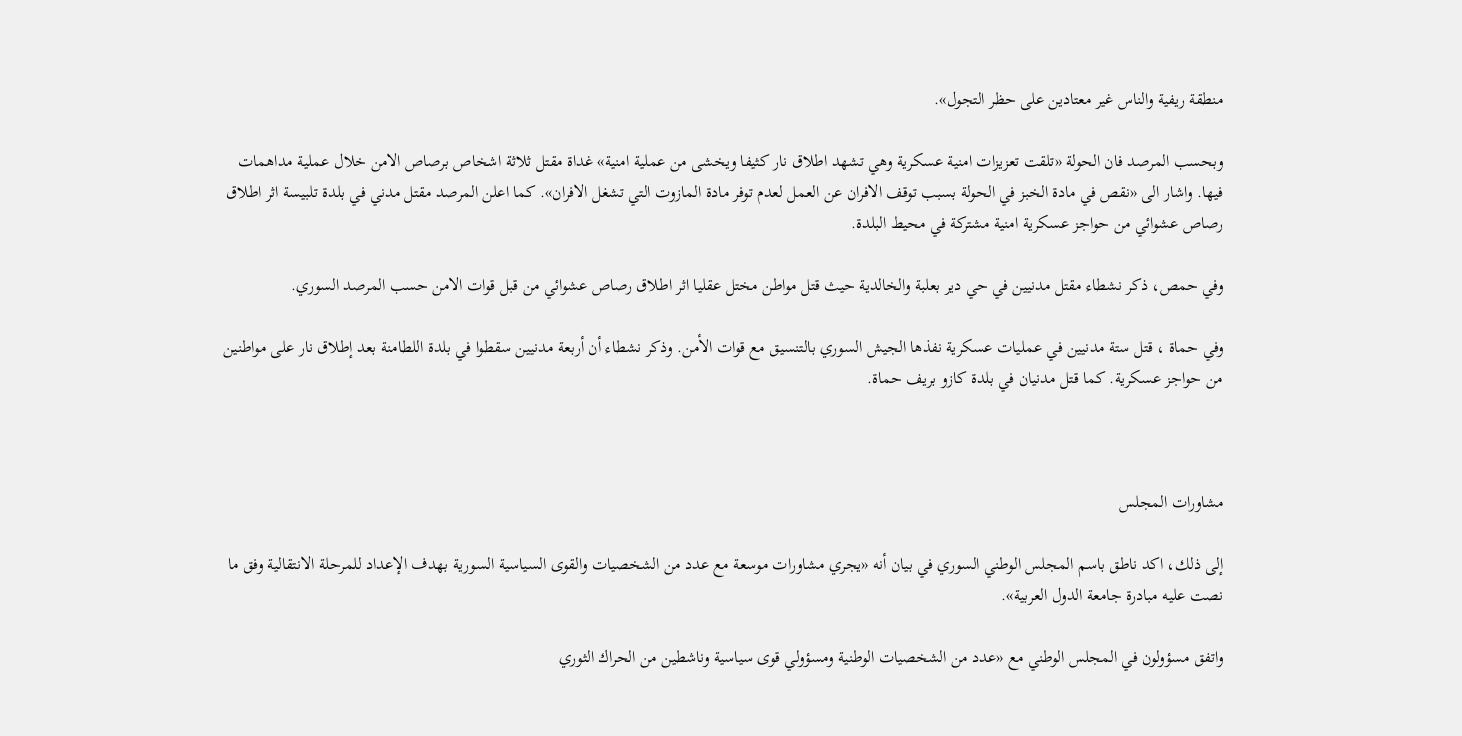منطقة ريفية والناس غير معتادين على حظر التجول».

وبحسب المرصد فان الحولة «تلقت تعزيزات امنية عسكرية وهي تشهد اطلاق نار كثيفا ويخشى من عملية امنية» غداة مقتل ثلاثة اشخاص برصاص الامن خلال عملية مداهمات فيها. واشار الى «نقص في مادة الخبز في الحولة بسبب توقف الافران عن العمل لعدم توفر مادة المازوت التي تشغل الافران». كما اعلن المرصد مقتل مدني في بلدة تلبيسة اثر اطلاق رصاص عشوائي من حواجز عسكرية امنية مشتركة في محيط البلدة.

وفي حمص، ذكر نشطاء مقتل مدنيين في حي دير بعلبة والخالدية حيث قتل مواطن مختل عقليا اثر اطلاق رصاص عشوائي من قبل قوات الامن حسب المرصد السوري.

وفي حماة ، قتل ستة مدنيين في عمليات عسكرية نفذها الجيش السوري بالتنسيق مع قوات الأمن. وذكر نشطاء أن أربعة مدنيين سقطوا في بلدة اللطامنة بعد إطلاق نار على مواطنين من حواجز عسكرية. كما قتل مدنيان في بلدة كازو بريف حماة.



مشاورات المجلس

إلى ذلك، اكد ناطق باسم المجلس الوطني السوري في بيان أنه «يجري مشاورات موسعة مع عدد من الشخصيات والقوى السياسية السورية بهدف الإعداد للمرحلة الانتقالية وفق ما نصت عليه مبادرة جامعة الدول العربية».

واتفق مسؤولون في المجلس الوطني مع «عدد من الشخصيات الوطنية ومسؤولي قوى سياسية وناشطين من الحراك الثوري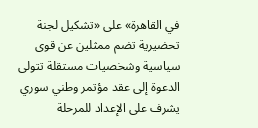في القاهرة» على «تشكيل لجنة تحضيرية تضم ممثلين عن قوى سياسية وشخصيات مستقلة تتولى الدعوة إلى عقد مؤتمر وطني سوري يشرف على الإعداد للمرحلة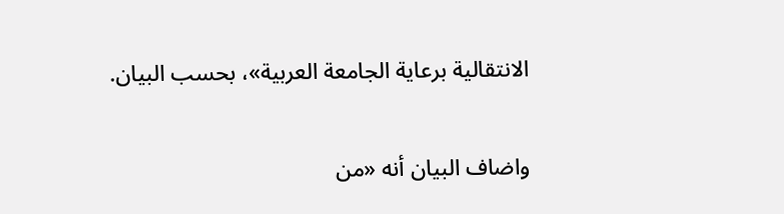الانتقالية برعاية الجامعة العربية»، بحسب البيان.

واضاف البيان أنه «من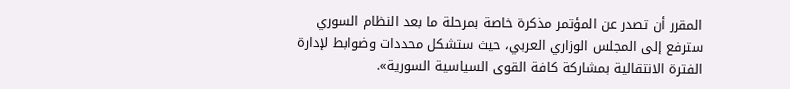المقرر أن تصدر عن المؤتمر مذكرة خاصة بمرحلة ما بعد النظام السوري سترفع إلى المجلس الوزاري العربي، حيث ستشكل محددات وضوابط لإدارة الفترة الانتقالية بمشاركة كافة القوى السياسية السورية».